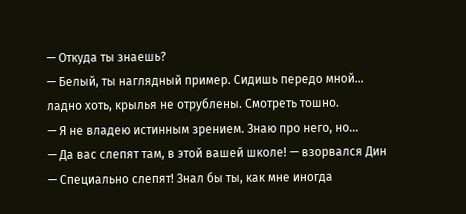— Откуда ты знаешь?
— Белый, ты наглядный пример. Сидишь передо мной… ладно хоть, крылья не отрублены. Смотреть тошно.
— Я не владею истинным зрением. Знаю про него, но…
— Да вас слепят там, в этой вашей школе! — взорвался Дин — Специально слепят! Знал бы ты, как мне иногда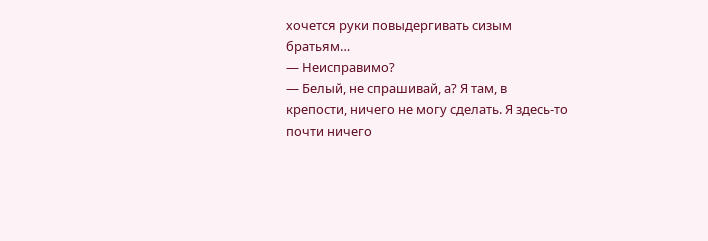хочется руки повыдергивать сизым братьям…
— Неисправимо?
— Белый, не спрашивай, а? Я там, в крепости, ничего не могу сделать. Я здесь-то почти ничего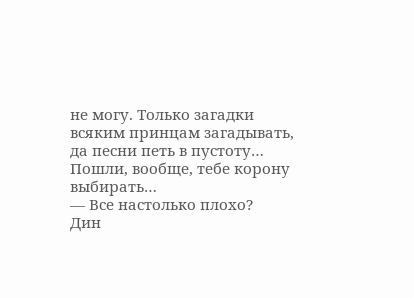не могу. Только загадки всяким принцам загадывать, да песни петь в пустоту… Пошли, вообще, тебе корону выбирать…
— Все настолько плохо?
Дин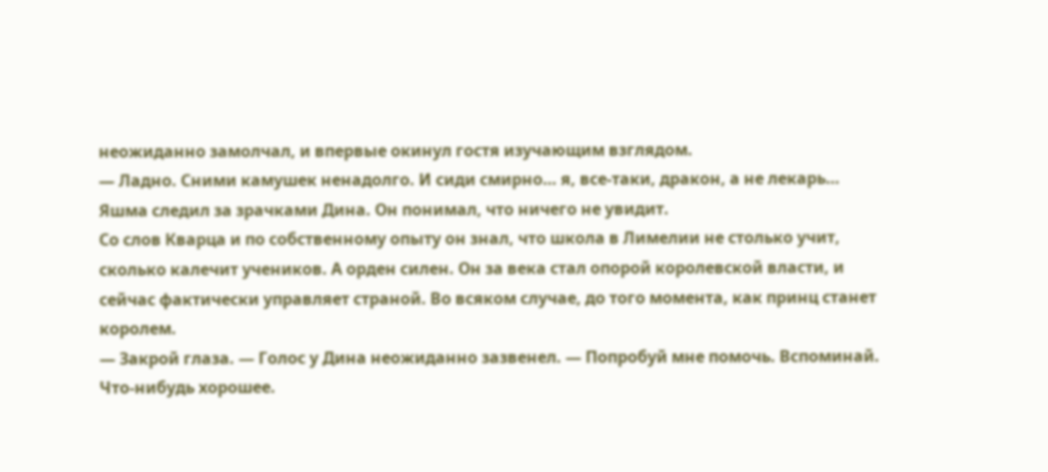неожиданно замолчал, и впервые окинул гостя изучающим взглядом.
— Ладно. Сними камушек ненадолго. И сиди смирно… я, все-таки, дракон, а не лекарь…
Яшма следил за зрачками Дина. Он понимал, что ничего не увидит.
Со слов Кварца и по собственному опыту он знал, что школа в Лимелии не столько учит, сколько калечит учеников. А орден силен. Он за века стал опорой королевской власти, и сейчас фактически управляет страной. Во всяком случае, до того момента, как принц станет королем.
— Закрой глаза. — Голос у Дина неожиданно зазвенел. — Попробуй мне помочь. Вспоминай. Что-нибудь хорошее.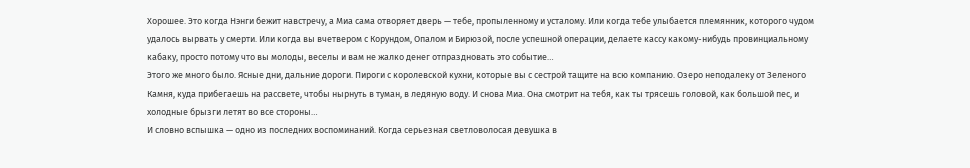Хорошее. Это когда Нэнги бежит навстречу, а Миа сама отворяет дверь — тебе, пропыленному и усталому. Или когда тебе улыбается племянник, которого чудом удалось вырвать у смерти. Или когда вы вчетвером с Корундом, Опалом и Бирюзой, после успешной операции, делаете кассу какому-нибудь провинциальному кабаку, просто потому что вы молоды, веселы и вам не жалко денег отпраздновать это событие…
Этого же много было. Ясные дни, дальние дороги. Пироги с королевской кухни, которые вы с сестрой тащите на всю компанию. Озеро неподалеку от Зеленого Камня, куда прибегаешь на рассвете, чтобы нырнуть в туман, в ледяную воду. И снова Миа. Она смотрит на тебя, как ты трясешь головой, как большой пес, и холодные брызги летят во все стороны…
И словно вспышка — одно из последних воспоминаний. Когда серьезная светловолосая девушка в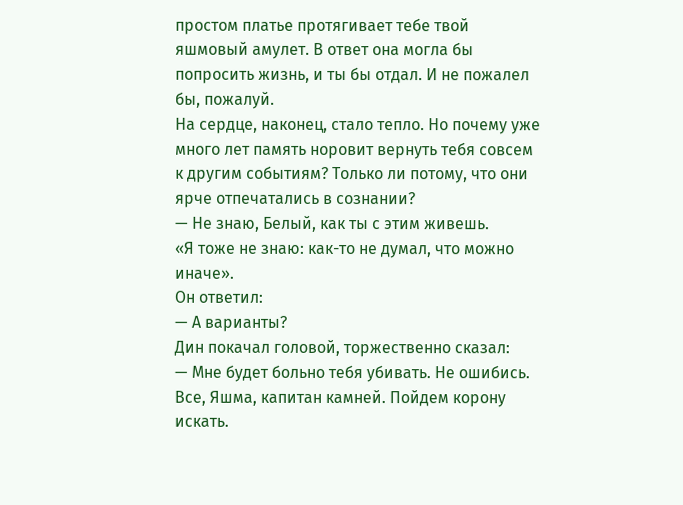простом платье протягивает тебе твой яшмовый амулет. В ответ она могла бы попросить жизнь, и ты бы отдал. И не пожалел бы, пожалуй.
На сердце, наконец, стало тепло. Но почему уже много лет память норовит вернуть тебя совсем к другим событиям? Только ли потому, что они ярче отпечатались в сознании?
— Не знаю, Белый, как ты с этим живешь.
«Я тоже не знаю: как-то не думал, что можно иначе».
Он ответил:
— А варианты?
Дин покачал головой, торжественно сказал:
— Мне будет больно тебя убивать. Не ошибись. Все, Яшма, капитан камней. Пойдем корону искать.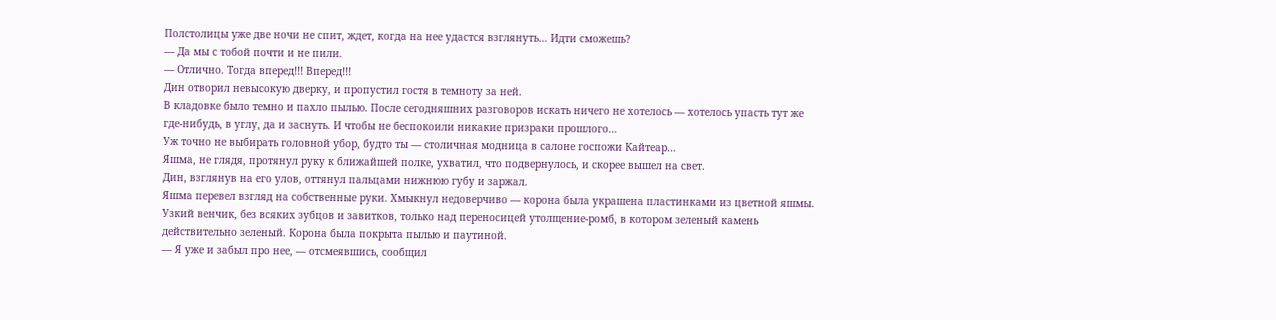Полстолицы уже две ночи не спит, ждет, когда на нее удастся взглянуть… Идти сможешь?
— Да мы с тобой почти и не пили.
— Отлично. Тогда вперед!!! Вперед!!!
Дин отворил невысокую дверку, и пропустил гостя в темноту за ней.
В кладовке было темно и пахло пылью. После сегодняшних разговоров искать ничего не хотелось — хотелось упасть тут же где-нибудь, в углу, да и заснуть. И чтобы не беспокоили никакие призраки прошлого…
Уж точно не выбирать головной убор, будто ты — столичная модница в салоне госпожи Кайтеар…
Яшма, не глядя, протянул руку к ближайшей полке, ухватил, что подвернулось, и скорее вышел на свет.
Дин, взглянув на его улов, оттянул пальцами нижнюю губу и заржал.
Яшма перевел взгляд на собственные руки. Хмыкнул недоверчиво — корона была украшена пластинками из цветной яшмы. Узкий венчик, без всяких зубцов и завитков, только над переносицей утолщение-ромб, в котором зеленый камень действительно зеленый. Корона была покрыта пылью и паутиной.
— Я уже и забыл про нее, — отсмеявшись, сообщил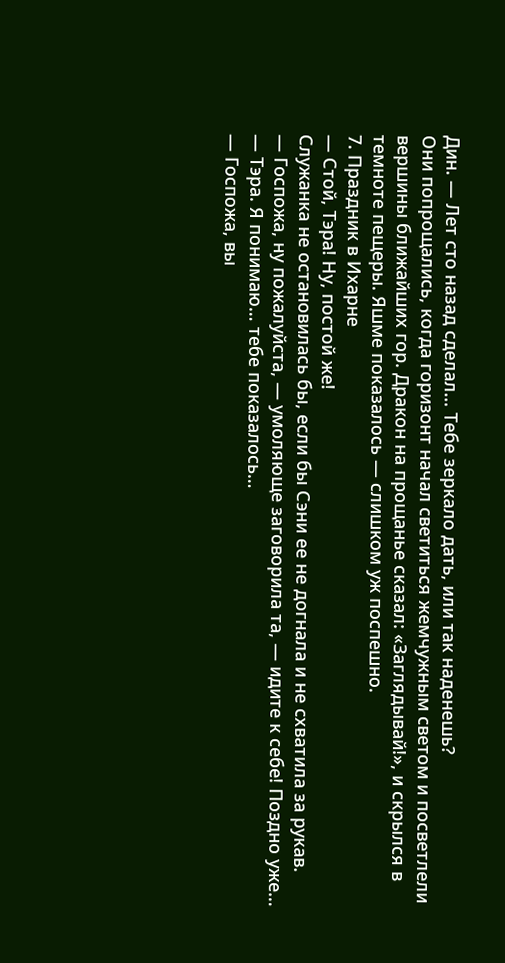Дин. — Лет сто назад сделал… Тебе зеркало дать, или так наденешь?
Они попрощались, когда горизонт начал светиться жемчужным светом и посветлели вершины ближайших гор. Дракон на прощанье сказал: «Заглядывай!», и скрылся в темноте пещеры. Яшме показалось — слишком уж поспешно.
7. Праздник в Ихарне
— Стой, Тэра! Ну, постой же!
Служанка не остановилась бы, если бы Сэни ее не догнала и не схватила за рукав.
— Госпожа, ну пожалуйста, — умоляюще заговорила та, — идите к себе! Поздно уже…
— Тэра. Я понимаю… тебе показалось…
— Госпожа, вы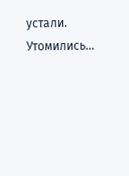устали. Утомились…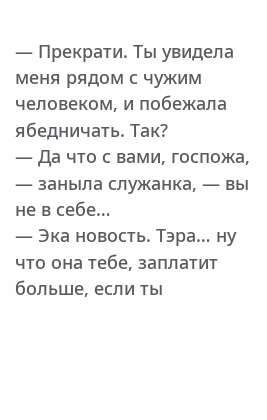— Прекрати. Ты увидела меня рядом с чужим человеком, и побежала ябедничать. Так?
— Да что с вами, госпожа, — заныла служанка, — вы не в себе…
— Эка новость. Тэра… ну что она тебе, заплатит больше, если ты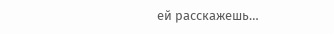ей расскажешь…